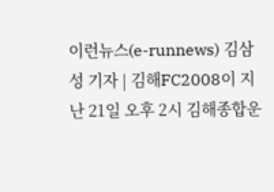이런뉴스(e-runnews) 김삼성 기자 | 김해FC2008이 지난 21일 오후 2시 김해종합운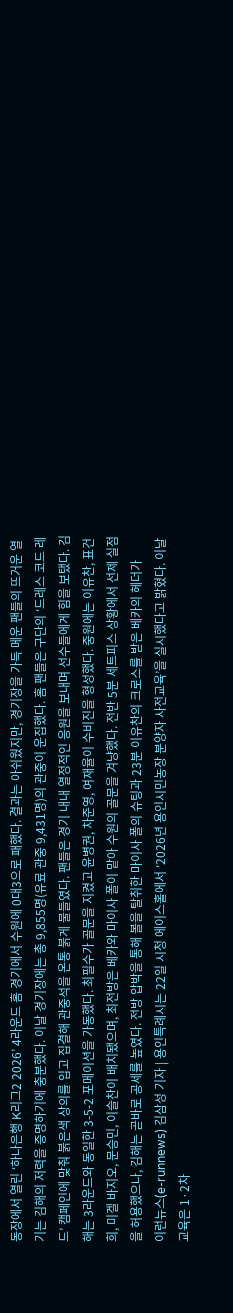동장에서 열린 ‘하나은행 K리그2 2026’ 4라운드 홈 경기에서 수원에 0대3으로 패했다. 결과는 아쉬웠지만, 경기장을 가득 메운 팬들의 뜨거운 열기는 김해의 저력을 증명하기에 충분했다. 이날 경기장에는 총 9,855명(유료 관중 9,431명)의 관중이 운집했다. 홈 팬들은 구단의 ‘드레스 코드 레드’ 캠페인에 맞춰 붉은색 상의를 입고 집결해 관중석을 온통 붉게 물들였다. 팬들은 경기 내내 열정적인 응원을 보내며 선수들에게 힘을 보탰다. 김해는 3라운드와 동일한 3-5-2 포메이션을 가동했다. 최필수가 골문을 지켰고 윤병권, 차준영, 여재율이 수비진을 형성했다. 중원에는 이유찬, 표건희, 미겔 바지오, 문승민, 이슬찬이 배치됐으며, 최전방은 베카와 마이사 폴이 맡아 수원의 골문을 겨냥했다. 전반 5분 세트피스 상황에서 선제 실점을 허용했으나, 김해는 곧바로 공세를 높였다. 전방 압박을 통해 볼을 탈취한 마이사 폴의 슈팅과 23분 이유찬의 크로스를 받은 베카의 헤더가
이런뉴스(e-runnews) 김삼성 기자 | 용인특례시는 22일 시청 에이스홀에서 ‘2026년 용인시민농장 분양자 사전교육’을 실시했다고 밝혔다. 이날 교육은 1·2차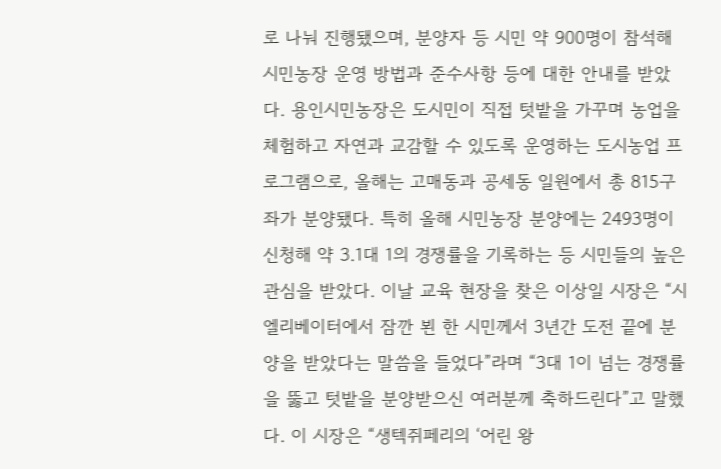로 나눠 진행됐으며, 분양자 등 시민 약 900명이 참석해 시민농장 운영 방법과 준수사항 등에 대한 안내를 받았다. 용인시민농장은 도시민이 직접 텃밭을 가꾸며 농업을 체험하고 자연과 교감할 수 있도록 운영하는 도시농업 프로그램으로, 올해는 고매동과 공세동 일원에서 총 815구좌가 분양됐다. 특히 올해 시민농장 분양에는 2493명이 신청해 약 3.1대 1의 경쟁률을 기록하는 등 시민들의 높은 관심을 받았다. 이날 교육 현장을 찾은 이상일 시장은 “시 엘리베이터에서 잠깐 뵌 한 시민께서 3년간 도전 끝에 분양을 받았다는 말씀을 들었다”라며 “3대 1이 넘는 경쟁률을 뚫고 텃밭을 분양받으신 여러분께 축하드린다”고 말했다. 이 시장은 “생텍쥐페리의 ‘어린 왕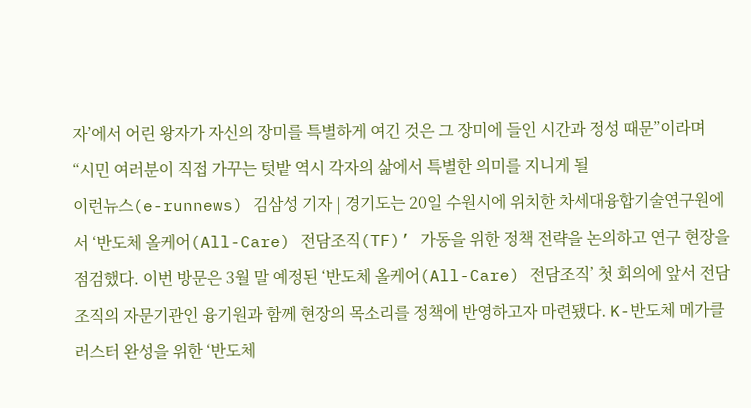자’에서 어린 왕자가 자신의 장미를 특별하게 여긴 것은 그 장미에 들인 시간과 정성 때문”이라며 “시민 여러분이 직접 가꾸는 텃밭 역시 각자의 삶에서 특별한 의미를 지니게 될
이런뉴스(e-runnews) 김삼성 기자 | 경기도는 20일 수원시에 위치한 차세대융합기술연구원에서 ‘반도체 올케어(All-Care) 전담조직(TF)’ 가동을 위한 정책 전략을 논의하고 연구 현장을 점검했다. 이번 방문은 3월 말 예정된 ‘반도체 올케어(All-Care) 전담조직’ 첫 회의에 앞서 전담조직의 자문기관인 융기원과 함께 현장의 목소리를 정책에 반영하고자 마련됐다. K-반도체 메가클러스터 완성을 위한 ‘반도체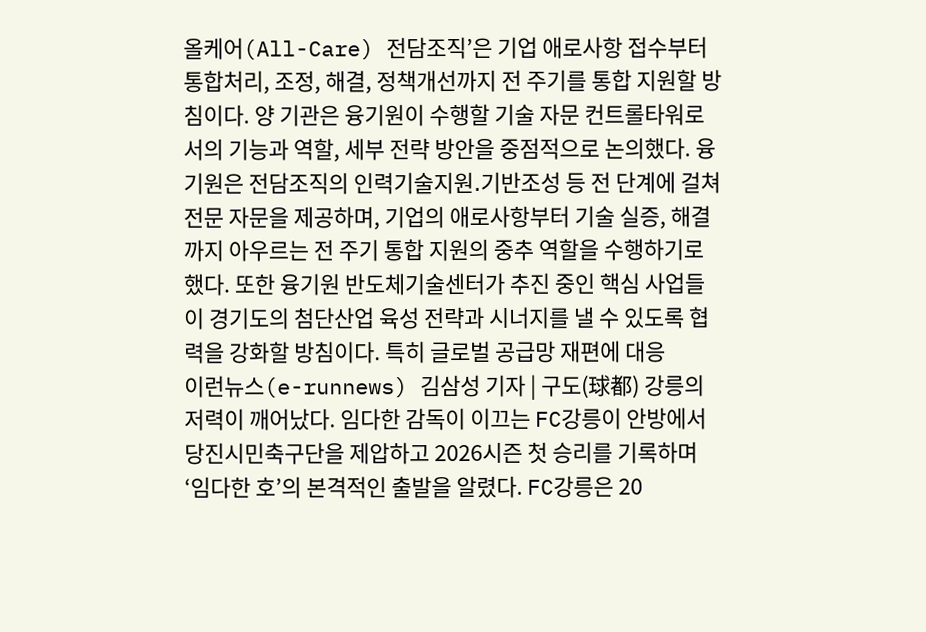올케어(All-Care) 전담조직’은 기업 애로사항 접수부터 통합처리, 조정, 해결, 정책개선까지 전 주기를 통합 지원할 방침이다. 양 기관은 융기원이 수행할 기술 자문 컨트롤타워로서의 기능과 역할, 세부 전략 방안을 중점적으로 논의했다. 융기원은 전담조직의 인력기술지원․기반조성 등 전 단계에 걸쳐 전문 자문을 제공하며, 기업의 애로사항부터 기술 실증, 해결까지 아우르는 전 주기 통합 지원의 중추 역할을 수행하기로 했다. 또한 융기원 반도체기술센터가 추진 중인 핵심 사업들이 경기도의 첨단산업 육성 전략과 시너지를 낼 수 있도록 협력을 강화할 방침이다. 특히 글로벌 공급망 재편에 대응
이런뉴스(e-runnews) 김삼성 기자 | 구도(球都) 강릉의 저력이 깨어났다. 임다한 감독이 이끄는 FC강릉이 안방에서 당진시민축구단을 제압하고 2026시즌 첫 승리를 기록하며 ‘임다한 호’의 본격적인 출발을 알렸다. FC강릉은 20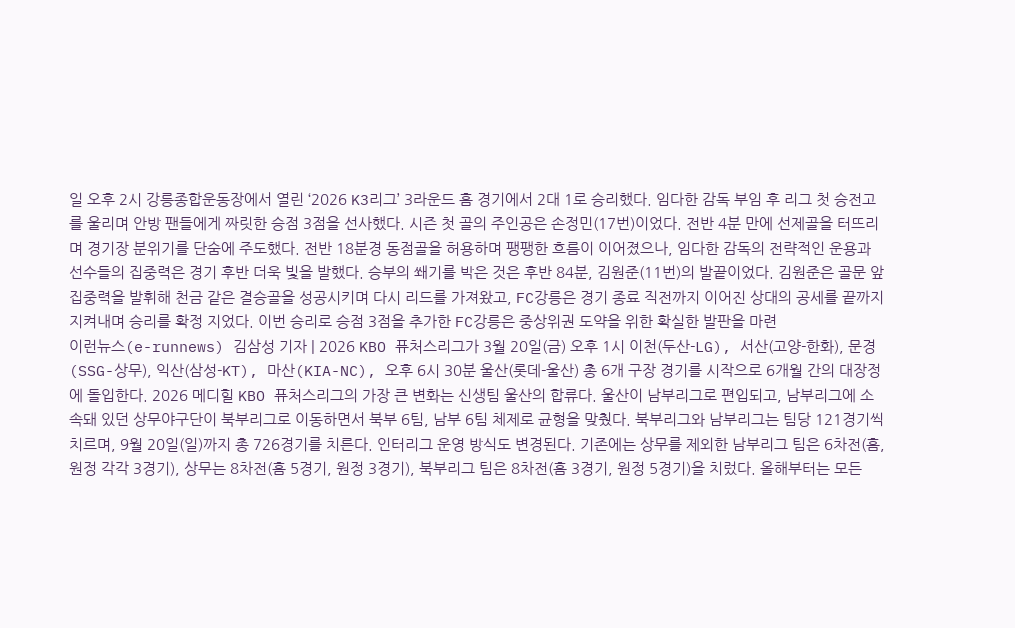일 오후 2시 강릉종합운동장에서 열린 ‘2026 K3리그’ 3라운드 홈 경기에서 2대 1로 승리했다. 임다한 감독 부임 후 리그 첫 승전고를 울리며 안방 팬들에게 짜릿한 승점 3점을 선사했다. 시즌 첫 골의 주인공은 손정민(17번)이었다. 전반 4분 만에 선제골을 터뜨리며 경기장 분위기를 단숨에 주도했다. 전반 18분경 동점골을 허용하며 팽팽한 흐름이 이어졌으나, 임다한 감독의 전략적인 운용과 선수들의 집중력은 경기 후반 더욱 빛을 발했다. 승부의 쐐기를 박은 것은 후반 84분, 김원준(11번)의 발끝이었다. 김원준은 골문 앞 집중력을 발휘해 천금 같은 결승골을 성공시키며 다시 리드를 가져왔고, FC강릉은 경기 종료 직전까지 이어진 상대의 공세를 끝까지 지켜내며 승리를 확정 지었다. 이번 승리로 승점 3점을 추가한 FC강릉은 중상위권 도약을 위한 확실한 발판을 마련
이런뉴스(e-runnews) 김삼성 기자 | 2026 KBO 퓨처스리그가 3월 20일(금) 오후 1시 이천(두산-LG), 서산(고양-한화), 문경(SSG-상무), 익산(삼성-KT), 마산(KIA-NC), 오후 6시 30분 울산(롯데-울산) 총 6개 구장 경기를 시작으로 6개월 간의 대장정에 돌입한다. 2026 메디힐 KBO 퓨처스리그의 가장 큰 변화는 신생팀 울산의 합류다. 울산이 남부리그로 편입되고, 남부리그에 소속돼 있던 상무야구단이 북부리그로 이동하면서 북부 6팀, 남부 6팀 체제로 균형을 맞췄다. 북부리그와 남부리그는 팀당 121경기씩 치르며, 9월 20일(일)까지 총 726경기를 치른다. 인터리그 운영 방식도 변경된다. 기존에는 상무를 제외한 남부리그 팀은 6차전(홈, 원정 각각 3경기), 상무는 8차전(홈 5경기, 원정 3경기), 북부리그 팀은 8차전(홈 3경기, 원정 5경기)을 치렀다. 올해부터는 모든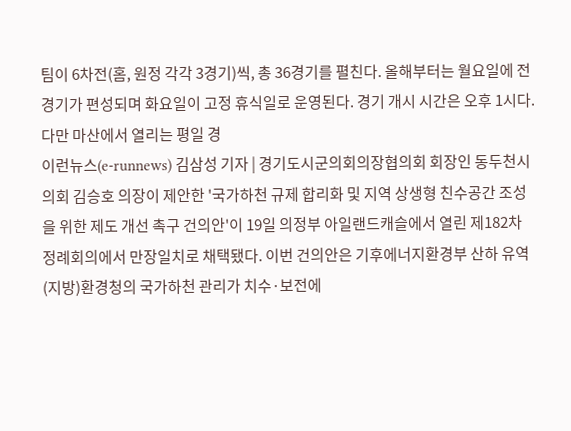팀이 6차전(홈, 원정 각각 3경기)씩, 총 36경기를 펼친다. 올해부터는 월요일에 전 경기가 편성되며 화요일이 고정 휴식일로 운영된다. 경기 개시 시간은 오후 1시다. 다만 마산에서 열리는 평일 경
이런뉴스(e-runnews) 김삼성 기자 | 경기도시군의회의장협의회 회장인 동두천시의회 김승호 의장이 제안한 '국가하천 규제 합리화 및 지역 상생형 친수공간 조성을 위한 제도 개선 촉구 건의안'이 19일 의정부 아일랜드캐슬에서 열린 제182차 정례회의에서 만장일치로 채택됐다. 이번 건의안은 기후에너지환경부 산하 유역(지방)환경청의 국가하천 관리가 치수·보전에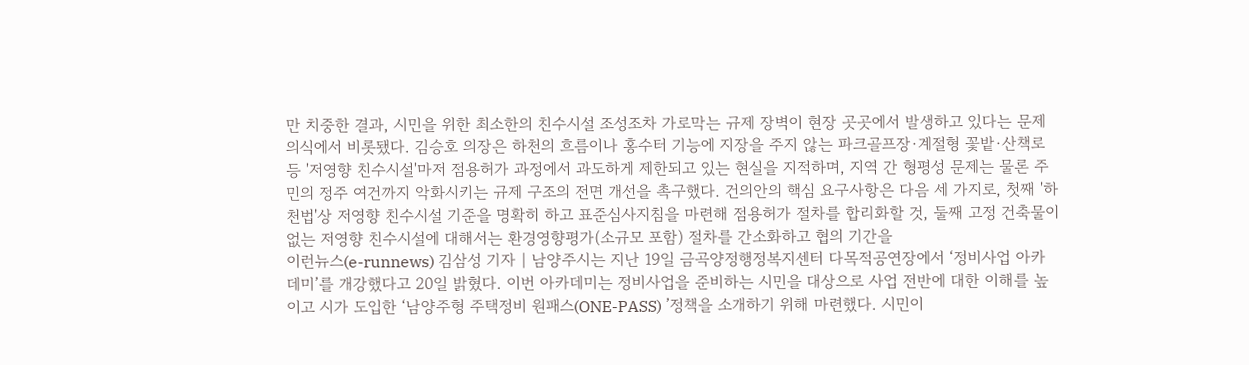만 치중한 결과, 시민을 위한 최소한의 친수시설 조성조차 가로막는 규제 장벽이 현장 곳곳에서 발생하고 있다는 문제의식에서 비롯됐다. 김승호 의장은 하천의 흐름이나 홍수터 기능에 지장을 주지 않는 파크골프장·계절형 꽃밭·산책로 등 '저영향 친수시설'마저 점용허가 과정에서 과도하게 제한되고 있는 현실을 지적하며, 지역 간 형평성 문제는 물론 주민의 정주 여건까지 악화시키는 규제 구조의 전면 개선을 촉구했다. 건의안의 핵심 요구사항은 다음 세 가지로, 첫째 '하천법'상 저영향 친수시설 기준을 명확히 하고 표준심사지침을 마련해 점용허가 절차를 합리화할 것, 둘째 고정 건축물이 없는 저영향 친수시설에 대해서는 환경영향평가(소규모 포함) 절차를 간소화하고 협의 기간을
이런뉴스(e-runnews) 김삼성 기자 | 남양주시는 지난 19일 금곡양정행정복지센터 다목적공연장에서 ‘정비사업 아카데미’를 개강했다고 20일 밝혔다. 이번 아카데미는 정비사업을 준비하는 시민을 대상으로 사업 전반에 대한 이해를 높이고 시가 도입한 ‘남양주형 주택정비 원패스(ONE-PASS) ’정책을 소개하기 위해 마련했다. 시민이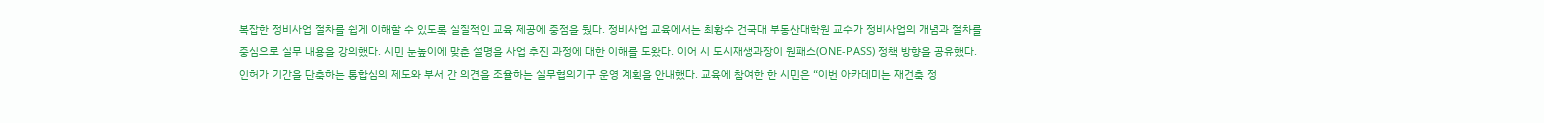복잡한 정비사업 절차를 쉽게 이해할 수 있도록 실질적인 교육 제공에 중점을 뒀다. 정비사업 교육에서는 최황수 건국대 부동산대학원 교수가 정비사업의 개념과 절차를 중심으로 실무 내용을 강의했다. 시민 눈높이에 맞춘 설명을 사업 추진 과정에 대한 이해를 도왔다. 이어 시 도시재생과장이 원패스(ONE-PASS) 정책 방향을 공유했다. 인허가 기간을 단축하는 통합심의 제도와 부서 간 의견을 조율하는 실무협의기구 운영 계획을 안내했다. 교육에 참여한 한 시민은 “이번 아카데미는 재건축 정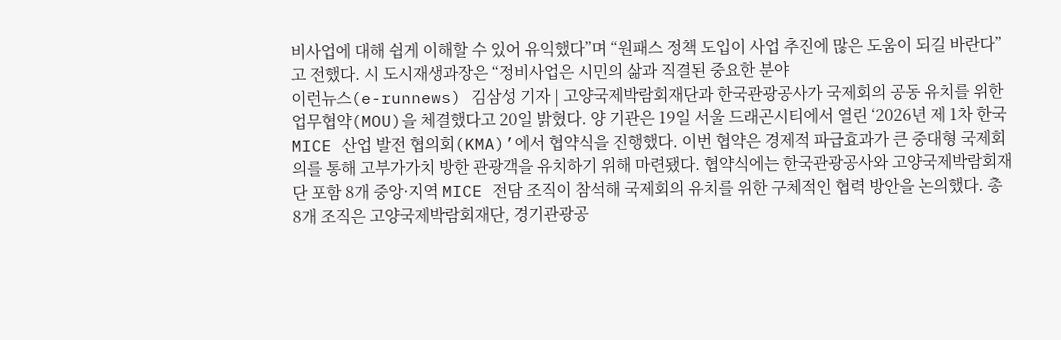비사업에 대해 쉽게 이해할 수 있어 유익했다”며 “원패스 정책 도입이 사업 추진에 많은 도움이 되길 바란다”고 전했다. 시 도시재생과장은 “정비사업은 시민의 삶과 직결된 중요한 분야
이런뉴스(e-runnews) 김삼성 기자 | 고양국제박람회재단과 한국관광공사가 국제회의 공동 유치를 위한 업무협약(MOU)을 체결했다고 20일 밝혔다. 양 기관은 19일 서울 드래곤시티에서 열린 ‘2026년 제 1차 한국 MICE 산업 발전 협의회(KMA)’에서 협약식을 진행했다. 이번 협약은 경제적 파급효과가 큰 중대형 국제회의를 통해 고부가가치 방한 관광객을 유치하기 위해 마련됐다. 협약식에는 한국관광공사와 고양국제박람회재단 포함 8개 중앙·지역 MICE 전담 조직이 참석해 국제회의 유치를 위한 구체적인 협력 방안을 논의했다. 총 8개 조직은 고양국제박람회재단, 경기관광공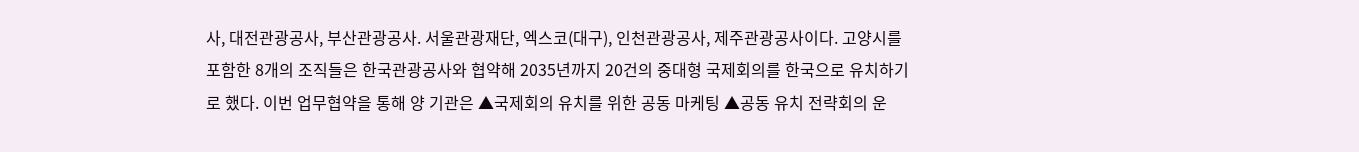사, 대전관광공사, 부산관광공사. 서울관광재단, 엑스코(대구), 인천관광공사, 제주관광공사이다. 고양시를 포함한 8개의 조직들은 한국관광공사와 협약해 2035년까지 20건의 중대형 국제회의를 한국으로 유치하기로 했다. 이번 업무협약을 통해 양 기관은 ▲국제회의 유치를 위한 공동 마케팅 ▲공동 유치 전략회의 운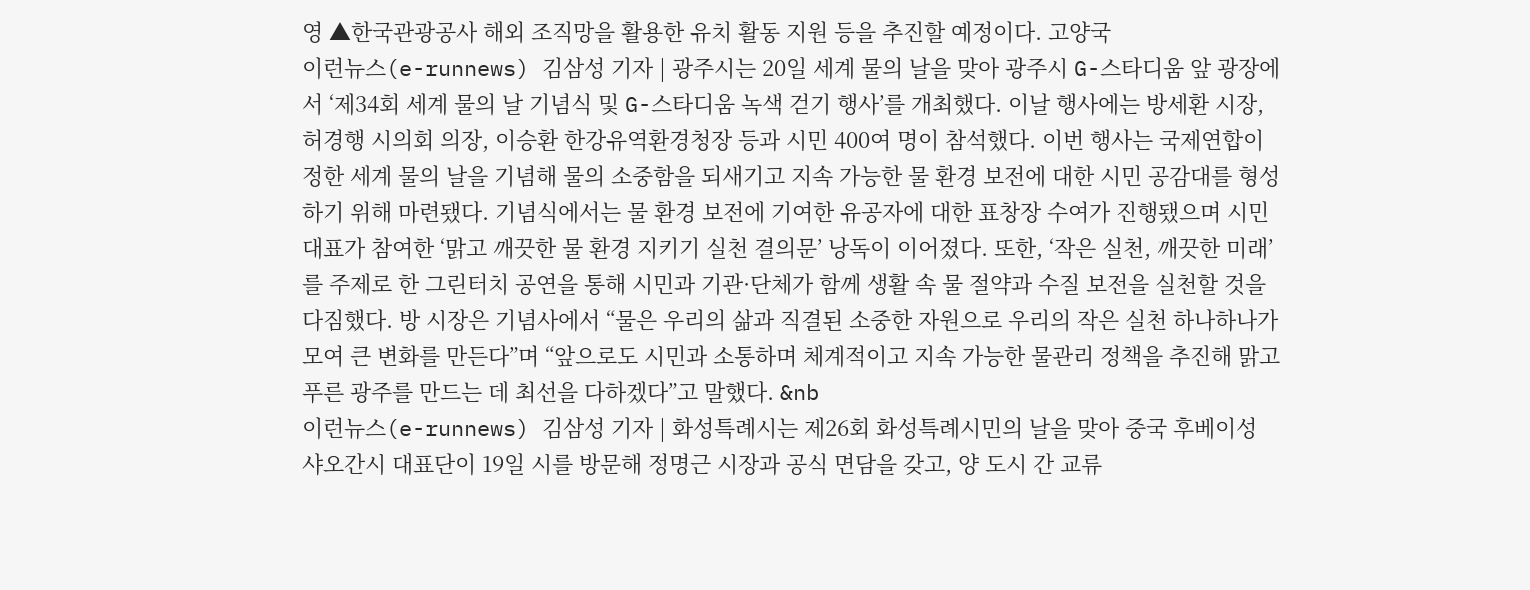영 ▲한국관광공사 해외 조직망을 활용한 유치 활동 지원 등을 추진할 예정이다. 고양국
이런뉴스(e-runnews) 김삼성 기자 | 광주시는 20일 세계 물의 날을 맞아 광주시 G-스타디움 앞 광장에서 ‘제34회 세계 물의 날 기념식 및 G-스타디움 녹색 걷기 행사’를 개최했다. 이날 행사에는 방세환 시장, 허경행 시의회 의장, 이승환 한강유역환경청장 등과 시민 400여 명이 참석했다. 이번 행사는 국제연합이 정한 세계 물의 날을 기념해 물의 소중함을 되새기고 지속 가능한 물 환경 보전에 대한 시민 공감대를 형성하기 위해 마련됐다. 기념식에서는 물 환경 보전에 기여한 유공자에 대한 표창장 수여가 진행됐으며 시민 대표가 참여한 ‘맑고 깨끗한 물 환경 지키기 실천 결의문’ 낭독이 이어졌다. 또한, ‘작은 실천, 깨끗한 미래’를 주제로 한 그린터치 공연을 통해 시민과 기관·단체가 함께 생활 속 물 절약과 수질 보전을 실천할 것을 다짐했다. 방 시장은 기념사에서 “물은 우리의 삶과 직결된 소중한 자원으로 우리의 작은 실천 하나하나가 모여 큰 변화를 만든다”며 “앞으로도 시민과 소통하며 체계적이고 지속 가능한 물관리 정책을 추진해 맑고 푸른 광주를 만드는 데 최선을 다하겠다”고 말했다. &nb
이런뉴스(e-runnews) 김삼성 기자 | 화성특례시는 제26회 화성특례시민의 날을 맞아 중국 후베이성 샤오간시 대표단이 19일 시를 방문해 정명근 시장과 공식 면담을 갖고, 양 도시 간 교류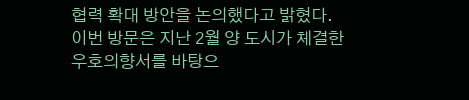협력 확대 방안을 논의했다고 밝혔다. 이번 방문은 지난 2월 양 도시가 체결한 우호의향서를 바탕으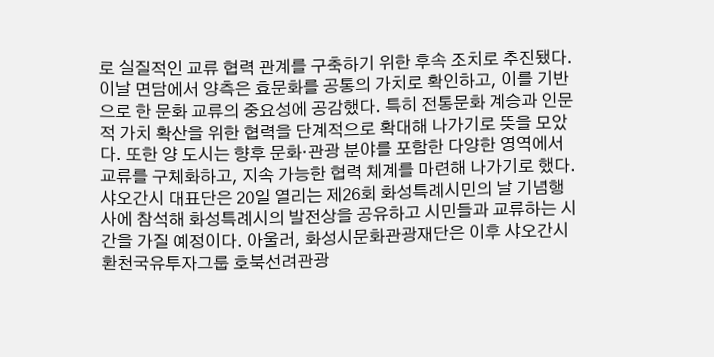로 실질적인 교류 협력 관계를 구축하기 위한 후속 조치로 추진됐다. 이날 면담에서 양측은 효문화를 공통의 가치로 확인하고, 이를 기반으로 한 문화 교류의 중요성에 공감했다. 특히 전통문화 계승과 인문적 가치 확산을 위한 협력을 단계적으로 확대해 나가기로 뜻을 모았다. 또한 양 도시는 향후 문화·관광 분야를 포함한 다양한 영역에서 교류를 구체화하고, 지속 가능한 협력 체계를 마련해 나가기로 했다. 샤오간시 대표단은 20일 열리는 제26회 화성특례시민의 날 기념행사에 참석해 화성특례시의 발전상을 공유하고 시민들과 교류하는 시간을 가질 예정이다. 아울러, 화성시문화관광재단은 이후 샤오간시 환천국유투자그룹 호북선려관광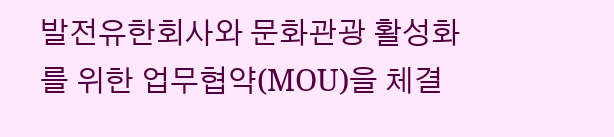발전유한회사와 문화관광 활성화를 위한 업무협약(MOU)을 체결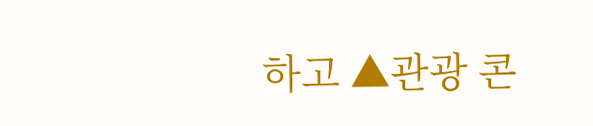하고 ▲관광 콘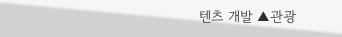텐츠 개발 ▲관광